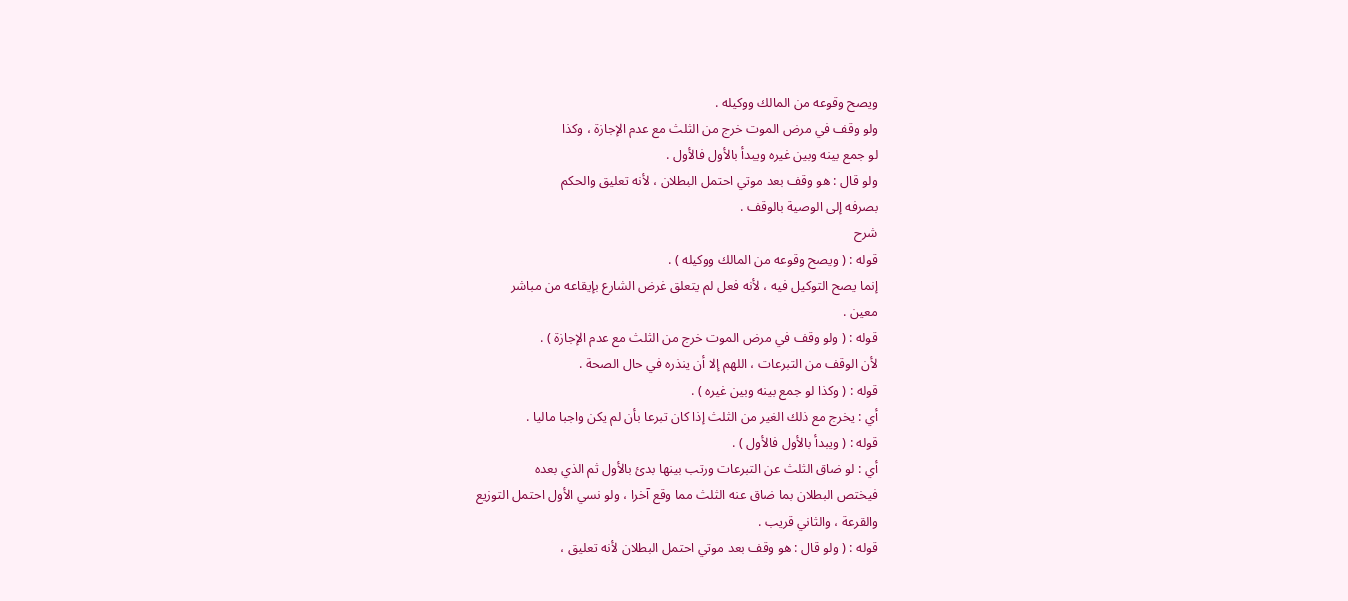ويصح وقوعه من المالك ووكيله .
ولو وقف في مرض الموت خرج من الثلث مع عدم الإجازة ، وكذا
لو جمع بينه وبين غيره ويبدأ بالأول فالأول .
ولو قال : هو وقف بعد موتي احتمل البطلان ، لأنه تعليق والحكم
بصرفه إلى الوصية بالوقف .
شرح
قوله : ( ويصح وقوعه من المالك ووكيله ) .
إنما يصح التوكيل فيه ، لأنه فعل لم يتعلق غرض الشارع بإيقاعه من مباشر
معين .
قوله : ( ولو وقف في مرض الموت خرج من الثلث مع عدم الإجازة ) .
لأن الوقف من التبرعات ، اللهم إلا أن ينذره في حال الصحة .
قوله : ( وكذا لو جمع بينه وبين غيره ) .
أي : يخرج مع ذلك الغير من الثلث إذا كان تبرعا بأن لم يكن واجبا ماليا .
قوله : ( ويبدأ بالأول فالأول ) .
أي : لو ضاق الثلث عن التبرعات ورتب بينها بدئ بالأول ثم الذي بعده
فيختص البطلان بما ضاق عنه الثلث مما وقع آخرا ، ولو نسي الأول احتمل التوزيع
والقرعة ، والثاني قريب .
قوله : ( ولو قال : هو وقف بعد موتي احتمل البطلان لأنه تعليق ،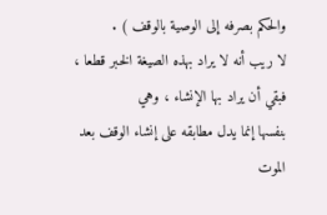والحكم بصرفه إلى الوصية بالوقف ) .
لا ريب أنه لا يراد بهذه الصيغة الخبر قطعا ، فبقي أن يراد بها الإنشاء ، وهي
بنفسها إنما يدل مطابقه على إنشاء الوقف بعد الموت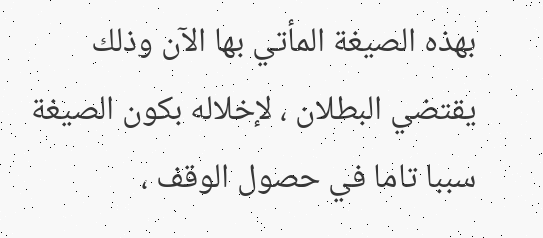بهذه الصيغة المأتي بها الآن وذلك
يقتضي البطلان ، لإخلاله بكون الصيغة سببا تاما في حصول الوقف ،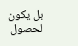بل يكون
لحصول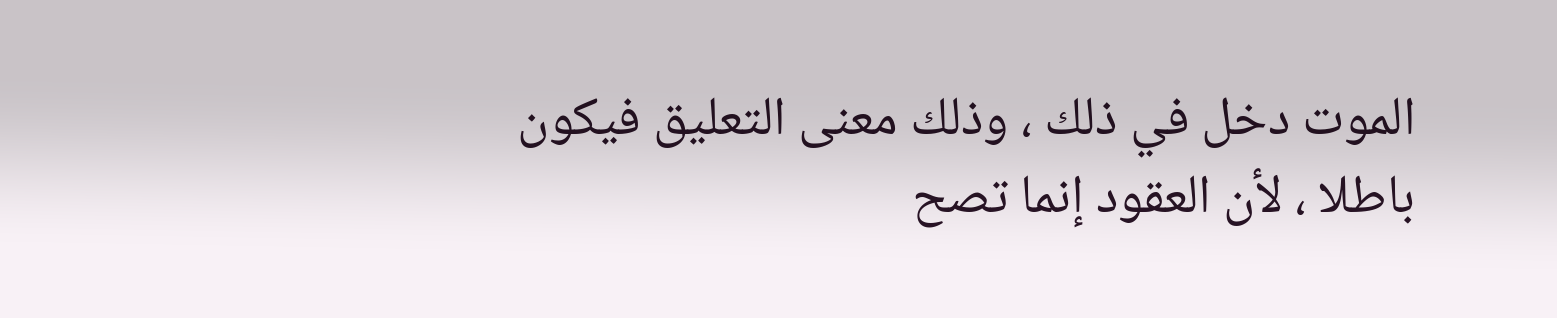الموت دخل في ذلك ، وذلك معنى التعليق فيكون باطلا ، لأن العقود إنما تصح